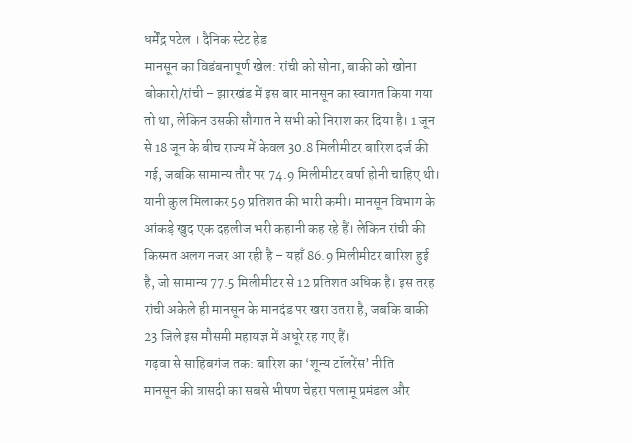धर्मेंद्र पटेल । दैनिक स्टेट हेड
मानसून का विडंबनापूर्ण खेल: रांची को सोना, बाकी को खोना
बोकारो/रांची – झारखंड में इस बार मानसून का स्वागत किया गया तो था, लेकिन उसकी सौगात ने सभी को निराश कर दिया है। 1 जून से 18 जून के बीच राज्य में केवल 30.8 मिलीमीटर बारिश दर्ज की गई, जबकि सामान्य तौर पर 74.9 मिलीमीटर वर्षा होनी चाहिए थी। यानी कुल मिलाकर 59 प्रतिशत की भारी कमी। मानसून विभाग के आंकड़े खुद एक दहलीज भरी कहानी कह रहे हैं। लेकिन रांची की किस्मत अलग नजर आ रही है – यहाँ 86.9 मिलीमीटर बारिश हुई है, जो सामान्य 77.5 मिलीमीटर से 12 प्रतिशत अधिक है। इस तरह रांची अकेले ही मानसून के मानदंड पर खरा उतरा है, जबकि बाकी 23 जिले इस मौसमी महायज्ञ में अधूरे रह गए हैं।
गढ़वा से साहिबगंज तक: बारिश का ‘शून्य टॉलरेंस’ नीति
मानसून की त्रासदी का सबसे भीषण चेहरा पलामू प्रमंडल और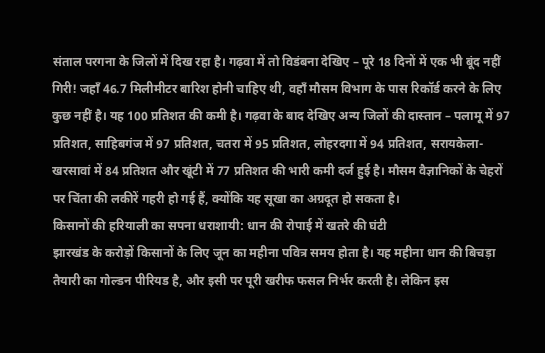संताल परगना के जिलों में दिख रहा है। गढ़वा में तो विडंबना देखिए – पूरे 18 दिनों में एक भी बूंद नहीं गिरी! जहाँ 46.7 मिलीमीटर बारिश होनी चाहिए थी, वहाँ मौसम विभाग के पास रिकॉर्ड करने के लिए कुछ नहीं है। यह 100 प्रतिशत की कमी है। गढ़वा के बाद देखिए अन्य जिलों की दास्तान – पलामू में 97 प्रतिशत, साहिबगंज में 97 प्रतिशत, चतरा में 95 प्रतिशत, लोहरदगा में 94 प्रतिशत, सरायकेला-खरसावां में 84 प्रतिशत और खूंटी में 77 प्रतिशत की भारी कमी दर्ज हुई है। मौसम वैज्ञानिकों के चेहरों पर चिंता की लकीरें गहरी हो गई हैं, क्योंकि यह सूखा का अग्रदूत हो सकता है।
किसानों की हरियाली का सपना धराशायी: धान की रोपाई में खतरे की घंटी
झारखंड के करोड़ों किसानों के लिए जून का महीना पवित्र समय होता है। यह महीना धान की बिचड़ा तैयारी का गोल्डन पीरियड है, और इसी पर पूरी खरीफ फसल निर्भर करती है। लेकिन इस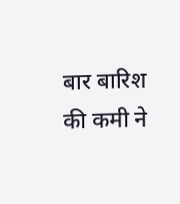बार बारिश की कमी ने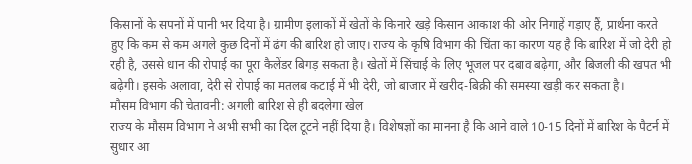किसानों के सपनों में पानी भर दिया है। ग्रामीण इलाकों में खेतों के किनारे खड़े किसान आकाश की ओर निगाहें गड़ाए हैं, प्रार्थना करते हुए कि कम से कम अगले कुछ दिनों में ढंग की बारिश हो जाए। राज्य के कृषि विभाग की चिंता का कारण यह है कि बारिश में जो देरी हो रही है, उससे धान की रोपाई का पूरा कैलेंडर बिगड़ सकता है। खेतों में सिंचाई के लिए भूजल पर दबाव बढ़ेगा, और बिजली की खपत भी बढ़ेगी। इसके अलावा, देरी से रोपाई का मतलब कटाई में भी देरी, जो बाजार में खरीद-बिक्री की समस्या खड़ी कर सकता है।
मौसम विभाग की चेतावनी: अगली बारिश से ही बदलेगा खेल
राज्य के मौसम विभाग ने अभी सभी का दिल टूटने नहीं दिया है। विशेषज्ञों का मानना है कि आने वाले 10-15 दिनों में बारिश के पैटर्न में सुधार आ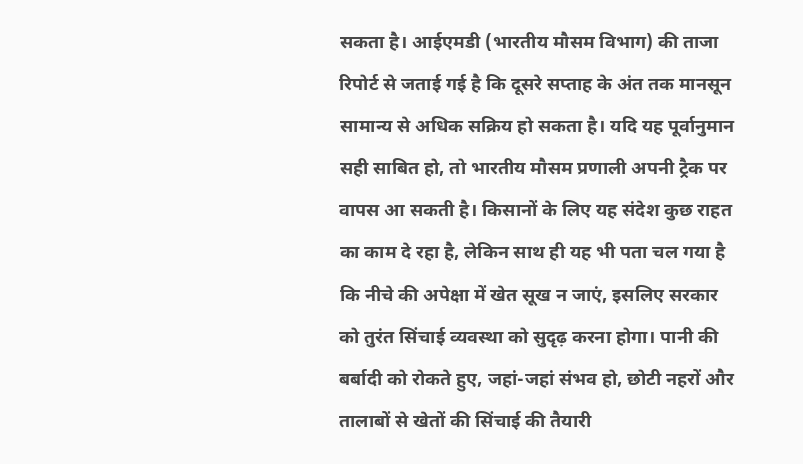सकता है। आईएमडी (भारतीय मौसम विभाग) की ताजा रिपोर्ट से जताई गई है कि दूसरे सप्ताह के अंत तक मानसून सामान्य से अधिक सक्रिय हो सकता है। यदि यह पूर्वानुमान सही साबित हो, तो भारतीय मौसम प्रणाली अपनी ट्रैक पर वापस आ सकती है। किसानों के लिए यह संदेश कुछ राहत का काम दे रहा है, लेकिन साथ ही यह भी पता चल गया है कि नीचे की अपेक्षा में खेत सूख न जाएं, इसलिए सरकार को तुरंत सिंचाई व्यवस्था को सुदृढ़ करना होगा। पानी की बर्बादी को रोकते हुए, जहां-जहां संभव हो, छोटी नहरों और तालाबों से खेतों की सिंचाई की तैयारी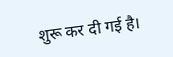शुरू कर दी गई है।